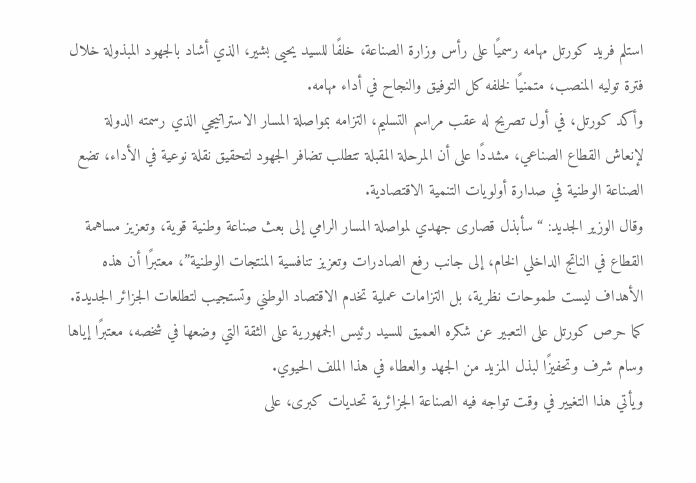استلم فريد كورتل مهامه رسميًا على رأس وزارة الصناعة، خلفًا للسيد يحيى بشير، الذي أشاد بالجهود المبذولة خلال فترة توليه المنصب، متمنيًا لخلفه كل التوفيق والنجاح في أداء مهامه.
وأكد كورتل، في أول تصريح له عقب مراسم التسليم، التزامه بمواصلة المسار الاستراتيجي الذي رسمته الدولة لإنعاش القطاع الصناعي، مشددًا على أن المرحلة المقبلة تتطلب تضافر الجهود لتحقيق نقلة نوعية في الأداء، تضع الصناعة الوطنية في صدارة أولويات التنمية الاقتصادية.
وقال الوزير الجديد: “سأبذل قصارى جهدي لمواصلة المسار الرامي إلى بعث صناعة وطنية قوية، وتعزيز مساهمة القطاع في الناتج الداخلي الخام، إلى جانب رفع الصادرات وتعزيز تنافسية المنتجات الوطنية”، معتبرًا أن هذه الأهداف ليست طموحات نظرية، بل التزامات عملية تخدم الاقتصاد الوطني وتستجيب لتطلعات الجزائر الجديدة.
كما حرص كورتل على التعبير عن شكره العميق للسيد رئيس الجمهورية على الثقة التي وضعها في شخصه، معتبرًا إياها وسام شرف وتحفيزًا لبذل المزيد من الجهد والعطاء في هذا الملف الحيوي.
ويأتي هذا التغيير في وقت تواجه فيه الصناعة الجزائرية تحديات كبرى، على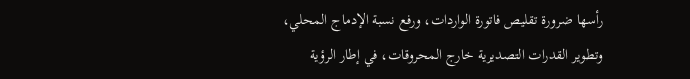رأسها ضرورة تقليص فاتورة الواردات، ورفع نسبة الإدماج المحلي، وتطوير القدرات التصديرية خارج المحروقات، في إطار الرؤية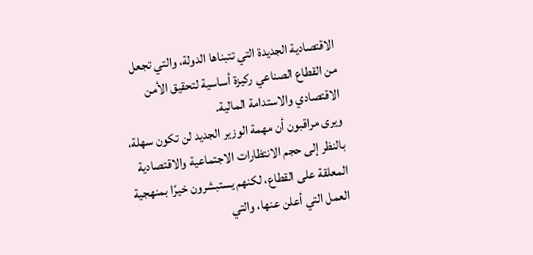الاقتصادية الجديدة التي تتبناها الدولة، والتي تجعل من القطاع الصناعي ركيزة أساسية لتحقيق الأمن الاقتصادي والاستدامة المالية.
ويرى مراقبون أن مهمة الوزير الجديد لن تكون سهلة، بالنظر إلى حجم الانتظارات الاجتماعية والاقتصادية المعلقة على القطاع، لكنهم يستبشرون خيرًا بمنهجية العمل التي أعلن عنها، والتي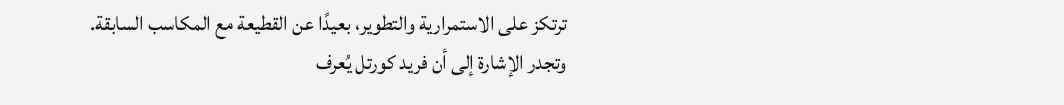ترتكز على الاستمرارية والتطوير، بعيدًا عن القطيعة مع المكاسب السابقة.
وتجدر الإشارة إلى أن فريد كورتل يُعرف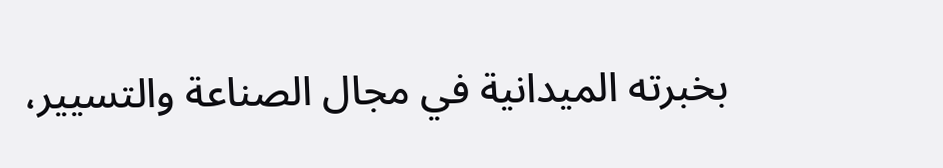بخبرته الميدانية في مجال الصناعة والتسيير،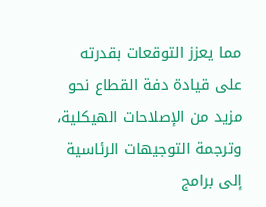مما يعزز التوقعات بقدرته على قيادة دفة القطاع نحو مزيد من الإصلاحات الهيكلية، وترجمة التوجيهات الرئاسية إلى برامج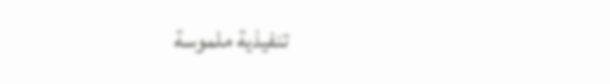تنفيذية ملموسة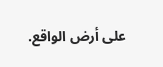على أرض الواقع.